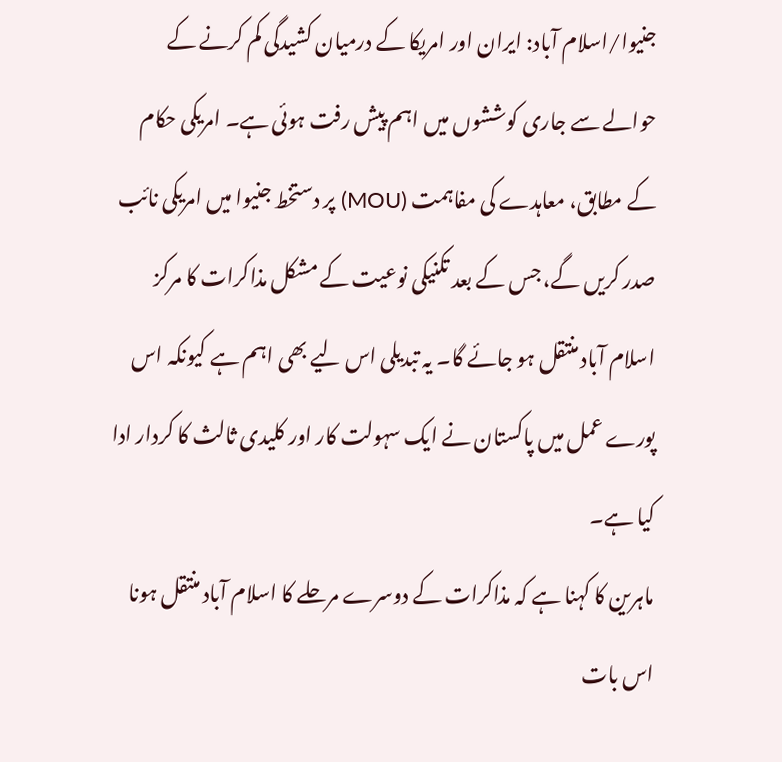جنیوا/اسلام آباد: ایران اور امریکا کے درمیان کشیدگی کم کرنے کے حوالے سے جاری کوششوں میں اہم پیش رفت ہوئی ہے۔ امریکی حکام کے مطابق، معاہدے کی مفاہمت (MOU) پر دستخط جنیوا میں امریکی نائب صدر کریں گے، جس کے بعد تکنیکی نوعیت کے مشکل مذاکرات کا مرکز اسلام آباد منتقل ہو جائے گا۔ یہ تبدیلی اس لیے بھی اہم ہے کیونکہ اس پورے عمل میں پاکستان نے ایک سہولت کار اور کلیدی ثالث کا کردار ادا کیا ہے۔
ماہرین کا کہنا ہے کہ مذاکرات کے دوسرے مرحلے کا اسلام آباد منتقل ہونا اس بات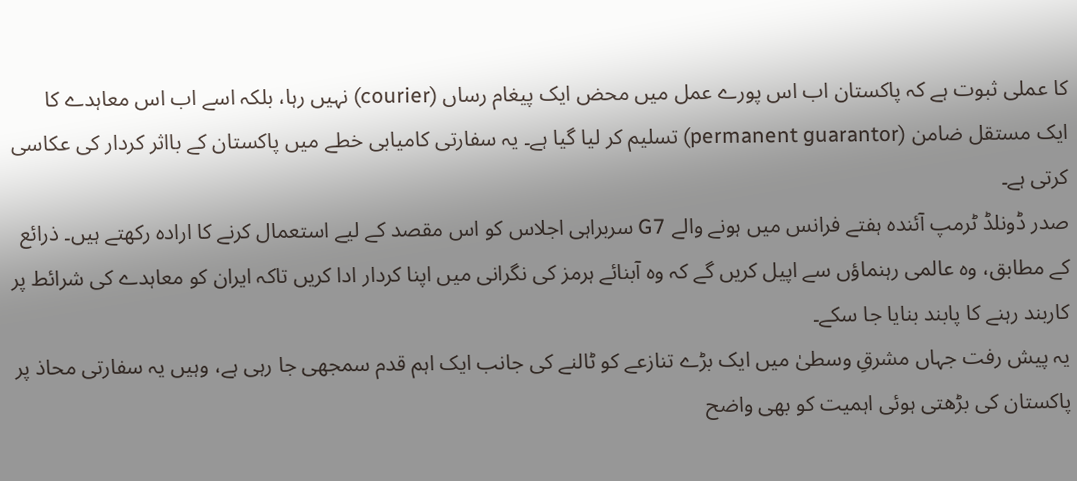کا عملی ثبوت ہے کہ پاکستان اب اس پورے عمل میں محض ایک پیغام رساں (courier) نہیں رہا، بلکہ اسے اب اس معاہدے کا ایک مستقل ضامن (permanent guarantor) تسلیم کر لیا گیا ہے۔ یہ سفارتی کامیابی خطے میں پاکستان کے بااثر کردار کی عکاسی کرتی ہے۔
صدر ڈونلڈ ٹرمپ آئندہ ہفتے فرانس میں ہونے والے G7 سربراہی اجلاس کو اس مقصد کے لیے استعمال کرنے کا ارادہ رکھتے ہیں۔ ذرائع کے مطابق، وہ عالمی رہنماؤں سے اپیل کریں گے کہ وہ آبنائے ہرمز کی نگرانی میں اپنا کردار ادا کریں تاکہ ایران کو معاہدے کی شرائط پر کاربند رہنے کا پابند بنایا جا سکے۔
یہ پیش رفت جہاں مشرقِ وسطیٰ میں ایک بڑے تنازعے کو ٹالنے کی جانب ایک اہم قدم سمجھی جا رہی ہے، وہیں یہ سفارتی محاذ پر پاکستان کی بڑھتی ہوئی اہمیت کو بھی واضح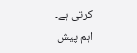کرتی ہے۔
اہم پیش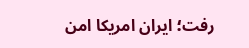رفت؛ ایران امریکا امن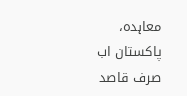معاہدہ، پاکستان اب صرف قاصد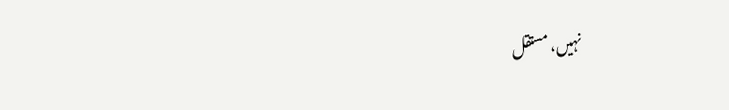نہیں، مستقل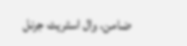ضامن، وال اسٹریٹ جرنل